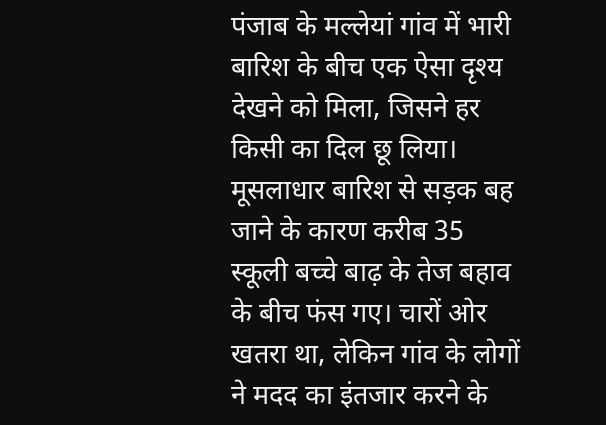पंजाब के मल्लेयां गांव में भारी बारिश के बीच एक ऐसा दृश्य देखने को मिला, जिसने हर किसी का दिल छू लिया। मूसलाधार बारिश से सड़क बह जाने के कारण करीब 35 स्कूली बच्चे बाढ़ के तेज बहाव के बीच फंस गए। चारों ओर खतरा था, लेकिन गांव के लोगों ने मदद का इंतजार करने के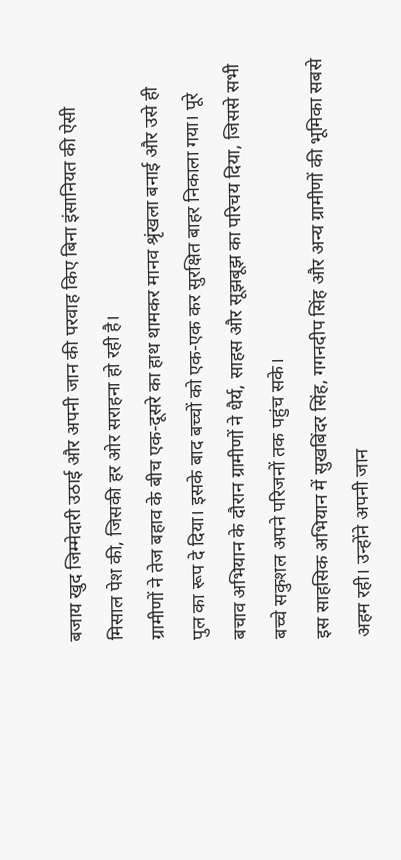बजाय खुद जिम्मेदारी उठाई और अपनी जान की परवाह किए बिना इंसानियत की ऐसी मिसाल पेश की, जिसकी हर ओर सराहना हो रही है।
ग्रामीणों ने तेज बहाव के बीच एक-दूसरे का हाथ थामकर मानव श्रृंखला बनाई और उसे ही पुल का रूप दे दिया। इसके बाद बच्चों को एक-एक कर सुरक्षित बाहर निकाला गया। पूरे बचाव अभियान के दौरान ग्रामीणों ने धैर्य, साहस और सूझबूझ का परिचय दिया, जिससे सभी बच्चे सकुशल अपने परिजनों तक पहुंच सके।
इस साहसिक अभियान में सुखबिंदर सिंह, गगनदीप सिंह और अन्य ग्रामीणों की भूमिका सबसे अहम रही। उन्होंने अपनी जान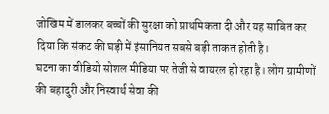जोखिम में डालकर बच्चों की सुरक्षा को प्राथमिकता दी और यह साबित कर दिया कि संकट की घड़ी में इंसानियत सबसे बड़ी ताकत होती है।
घटना का वीडियो सोशल मीडिया पर तेजी से वायरल हो रहा है। लोग ग्रामीणों की बहादुरी और निस्वार्थ सेवा की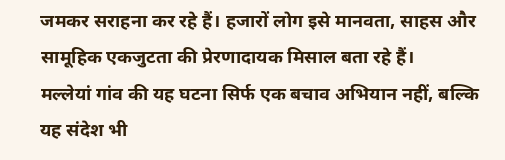जमकर सराहना कर रहे हैं। हजारों लोग इसे मानवता, साहस और सामूहिक एकजुटता की प्रेरणादायक मिसाल बता रहे हैं।
मल्लेयां गांव की यह घटना सिर्फ एक बचाव अभियान नहीं, बल्कि यह संदेश भी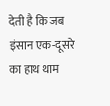देती है कि जब इंसान एक-दूसरे का हाथ थाम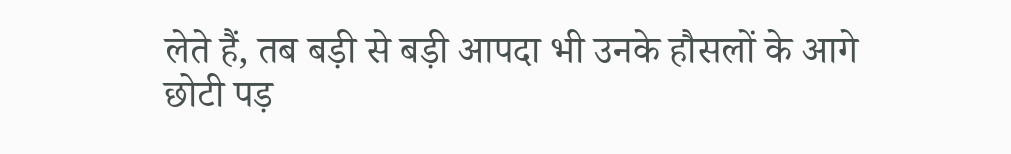लेते हैं, तब बड़ी से बड़ी आपदा भी उनके हौसलों के आगे छोटी पड़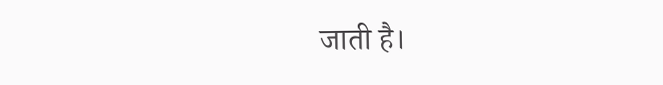जाती है।